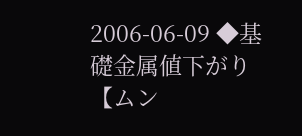2006-06-09 ◆基礎金属値下がり 【ムン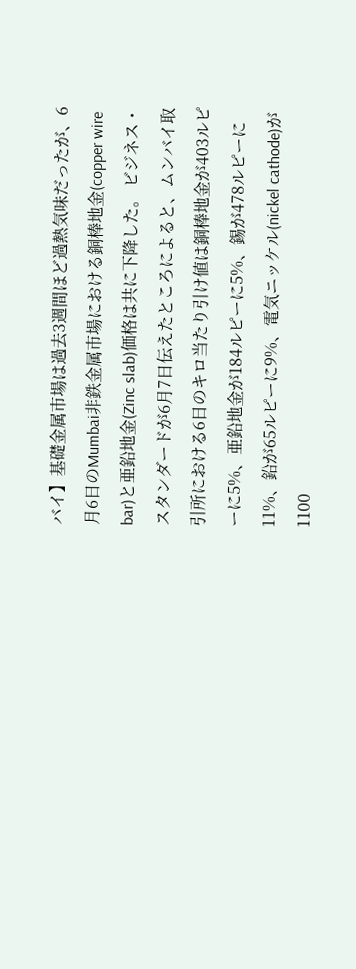バイ】基礎金属市場は過去3週間ほど過熱気味だったが、6月6日のMumbai非鉄金属市場における銅棒地金(copper wire bar)と亜鉛地金(Zinc slab)価格は共に下降した。 ビジネス・スタンダードが6月7日伝えたところによると、ムンバイ取引所における6日のキロ当たり引け値は銅棒地金が403ルピーに5%、亜鉛地金が184ルピーに5%、錫が478ルピーに11%、鉛が65ルピーに9%、電気ニッケル(nickel cathode)が1100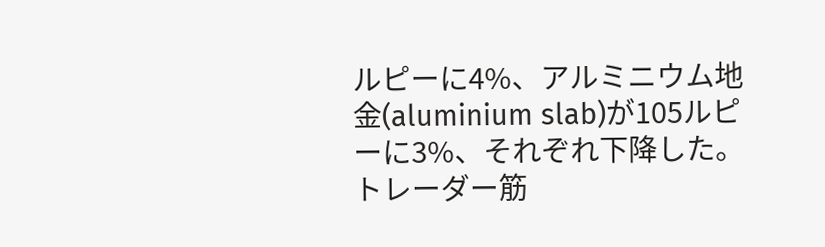ルピーに4%、アルミニウム地金(aluminium slab)が105ルピーに3%、それぞれ下降した。 トレーダー筋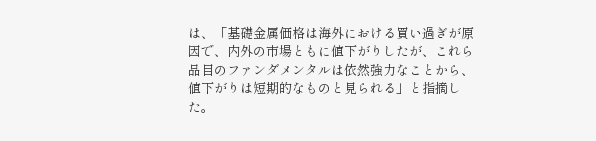は、「基礎金属価格は海外における買い過ぎが原因で、内外の市場ともに値下がりしたが、これら品目のファンダメンタルは依然強力なことから、値下がりは短期的なものと見られる」と指摘した。